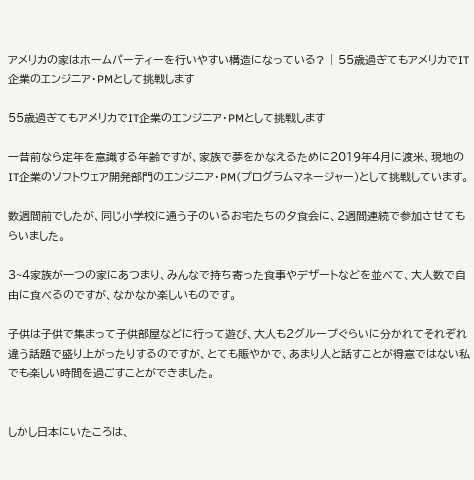アメリカの家はホームパーティーを行いやすい構造になっている? | 55歳過ぎてもアメリカでIT企業のエンジニア・PMとして挑戦します

55歳過ぎてもアメリカでIT企業のエンジニア・PMとして挑戦します

一昔前なら定年を意識する年齢ですが、家族で夢をかなえるために2019年4月に渡米、現地のIT企業のソフトウェア開発部門のエンジニア・PM(プログラムマネージャー)として挑戦しています。

数週間前でしたが、同じ小学校に通う子のいるお宅たちの夕食会に、2週間連続で参加させてもらいました。

3~4家族が一つの家にあつまり、みんなで持ち寄った食事やデザートなどを並べて、大人数で自由に食べるのですが、なかなか楽しいものです。

子供は子供で集まって子供部屋などに行って遊び、大人も2グループぐらいに分かれてそれぞれ違う話題で盛り上がったりするのですが、とても賑やかで、あまり人と話すことが得意ではない私でも楽しい時間を過ごすことができました。


しかし日本にいたころは、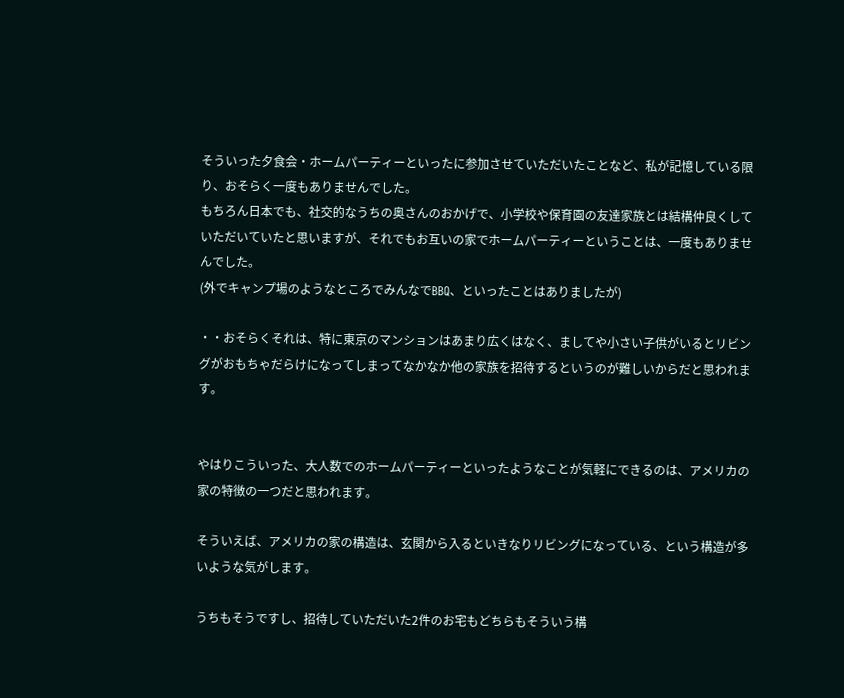そういった夕食会・ホームパーティーといったに参加させていただいたことなど、私が記憶している限り、おそらく一度もありませんでした。
もちろん日本でも、社交的なうちの奥さんのおかげで、小学校や保育園の友達家族とは結構仲良くしていただいていたと思いますが、それでもお互いの家でホームパーティーということは、一度もありませんでした。
(外でキャンプ場のようなところでみんなでBBQ、といったことはありましたが)

・・おそらくそれは、特に東京のマンションはあまり広くはなく、ましてや小さい子供がいるとリビングがおもちゃだらけになってしまってなかなか他の家族を招待するというのが難しいからだと思われます。


やはりこういった、大人数でのホームパーティーといったようなことが気軽にできるのは、アメリカの家の特徴の一つだと思われます。

そういえば、アメリカの家の構造は、玄関から入るといきなりリビングになっている、という構造が多いような気がします。

うちもそうですし、招待していただいた2件のお宅もどちらもそういう構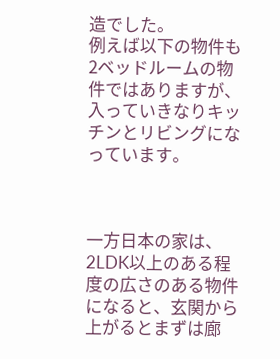造でした。
例えば以下の物件も2ベッドルームの物件ではありますが、入っていきなりキッチンとリビングになっています。



一方日本の家は、2LDK以上のある程度の広さのある物件になると、玄関から上がるとまずは廊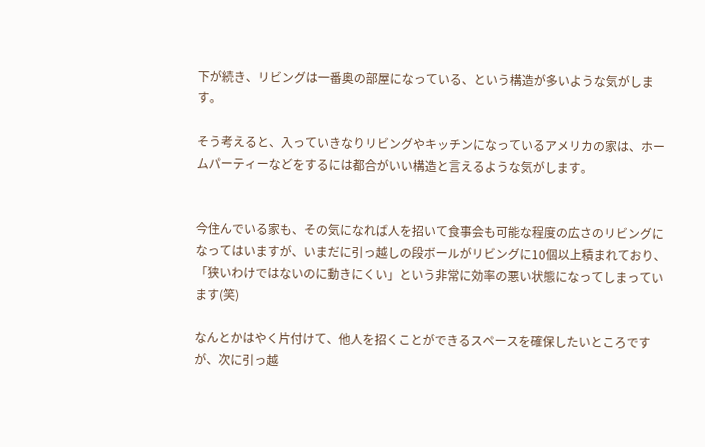下が続き、リビングは一番奥の部屋になっている、という構造が多いような気がします。

そう考えると、入っていきなりリビングやキッチンになっているアメリカの家は、ホームパーティーなどをするには都合がいい構造と言えるような気がします。


今住んでいる家も、その気になれば人を招いて食事会も可能な程度の広さのリビングになってはいますが、いまだに引っ越しの段ボールがリビングに10個以上積まれており、「狭いわけではないのに動きにくい」という非常に効率の悪い状態になってしまっています(笑)

なんとかはやく片付けて、他人を招くことができるスペースを確保したいところですが、次に引っ越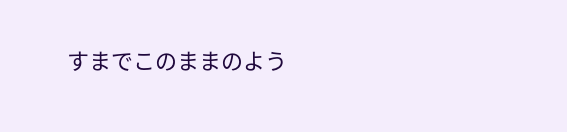すまでこのままのよう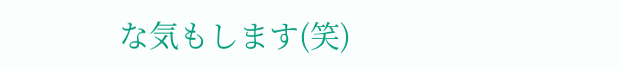な気もします(笑)